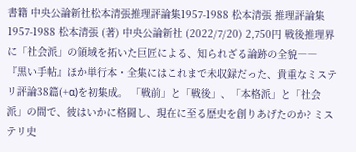書籍 中央公論新社松本清張推理評論集1957-1988 松本清張 推理評論集 1957-1988 松本清張 (著) 中央公論新社 (2022/7/20) 2,750円 戦後推理界に「社会派」の領域を拓いた巨匠による、知られざる論跡の全貌―― 『黒い手帖』ほか単行本・全集にはこれまで未収録だった、貴重なミステリ評論38篇(+α)を初集成。 「戦前」と「戦後」、「本格派」と「社会派」の間で、彼はいかに格闘し、現在に至る歴史を創りあげたのか? ミステリ史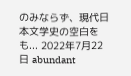のみならず、現代日本文学史の空白をも... 2022年7月22日 abundant